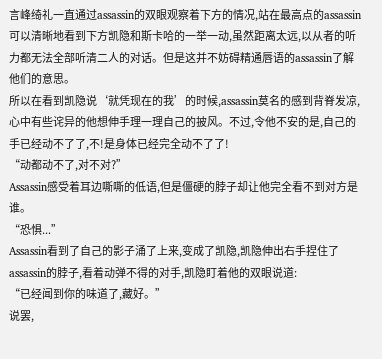言峰绮礼一直通过assassin的双眼观察着下方的情况,站在最高点的assassin可以清晰地看到下方凯隐和斯卡哈的一举一动,虽然距离太远,以从者的听力都无法全部听清二人的对话。但是这并不妨碍精通唇语的assassin了解他们的意思。
所以在看到凯隐说‘就凭现在的我’的时候,assassin莫名的感到背脊发凉,心中有些诧异的他想伸手理一理自己的披风。不过,令他不安的是,自己的手已经动不了了,不!是身体已经完全动不了了!
“动都动不了,对不对?”
Assassin感受着耳边嘶嘶的低语,但是僵硬的脖子却让他完全看不到对方是谁。
“恐惧...”
Assassin看到了自己的影子涌了上来,变成了凯隐,凯隐伸出右手捏住了assassin的脖子,看着动弹不得的对手,凯隐盯着他的双眼说道:
“已经闻到你的味道了,藏好。”
说罢,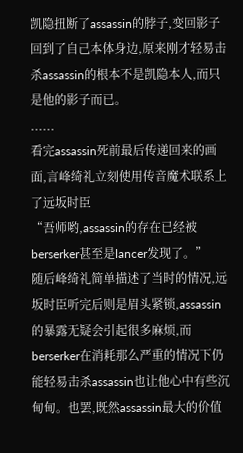凯隐扭断了assassin的脖子,变回影子回到了自己本体身边,原来刚才轻易击杀assassin的根本不是凯隐本人,而只是他的影子而已。
......
看完assassin死前最后传递回来的画面,言峰绮礼立刻使用传音魔术联系上了远坂时臣
“吾师哟,assassin的存在已经被berserker甚至是lancer发现了。”
随后峰绮礼简单描述了当时的情况,远坂时臣听完后则是眉头紧锁,assassin的暴露无疑会引起很多麻烦,而berserker在消耗那么严重的情况下仍能轻易击杀assassin也让他心中有些沉甸甸。也罢,既然assassin最大的价值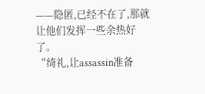——隐匿,已经不在了,那就让他们发挥一些余热好了。
“绮礼,让assassin准备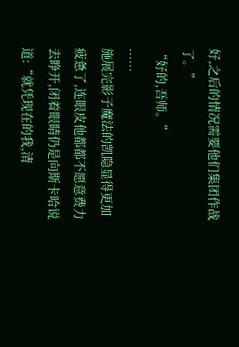好,之后的情况需要他们集团作战了。”
“好的,吾师。”
......
施展完影子魔法的凯隐显得更加疲惫了,连眼皮他都都不愿意费力去睁开,闭着眼睛仍是向斯卡哈说道:“就凭现在的我,清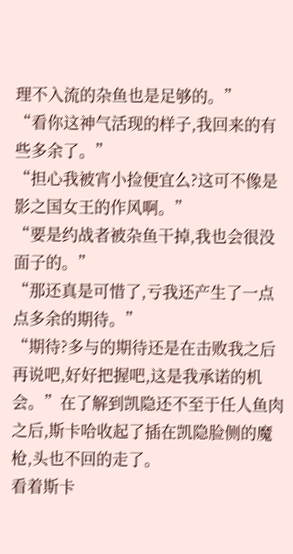理不入流的杂鱼也是足够的。”
“看你这神气活现的样子,我回来的有些多余了。”
“担心我被宵小捡便宜么?这可不像是影之国女王的作风啊。”
“要是约战者被杂鱼干掉,我也会很没面子的。”
“那还真是可惜了,亏我还产生了一点点多余的期待。”
“期待?多与的期待还是在击败我之后再说吧,好好把握吧,这是我承诺的机会。”在了解到凯隐还不至于任人鱼肉之后,斯卡哈收起了插在凯隐脸侧的魔枪,头也不回的走了。
看着斯卡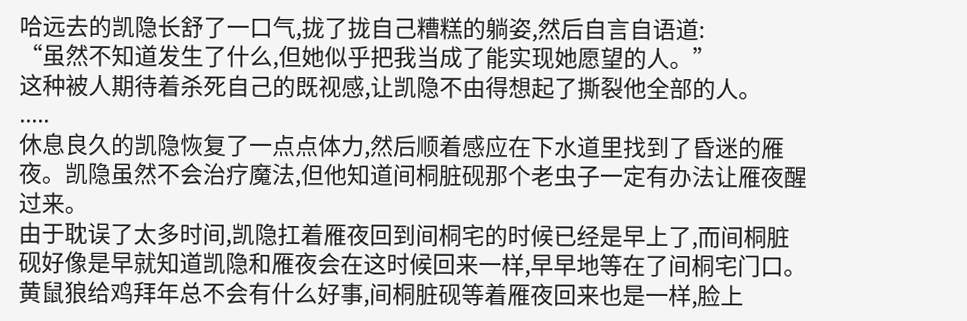哈远去的凯隐长舒了一口气,拢了拢自己糟糕的躺姿,然后自言自语道:
“虽然不知道发生了什么,但她似乎把我当成了能实现她愿望的人。”
这种被人期待着杀死自己的既视感,让凯隐不由得想起了撕裂他全部的人。
.....
休息良久的凯隐恢复了一点点体力,然后顺着感应在下水道里找到了昏迷的雁夜。凯隐虽然不会治疗魔法,但他知道间桐脏砚那个老虫子一定有办法让雁夜醒过来。
由于耽误了太多时间,凯隐扛着雁夜回到间桐宅的时候已经是早上了,而间桐脏砚好像是早就知道凯隐和雁夜会在这时候回来一样,早早地等在了间桐宅门口。
黄鼠狼给鸡拜年总不会有什么好事,间桐脏砚等着雁夜回来也是一样,脸上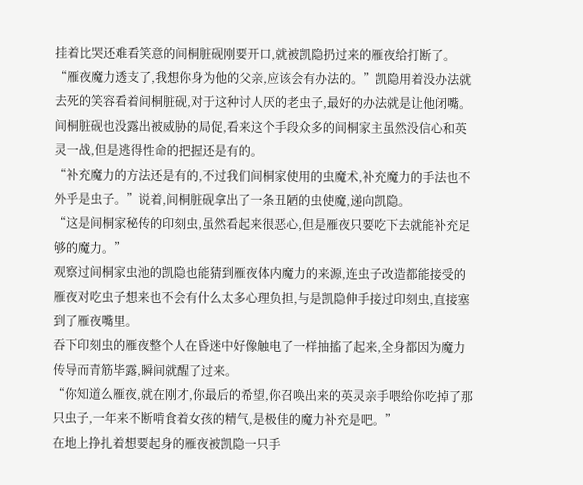挂着比哭还难看笑意的间桐脏砚刚要开口,就被凯隐扔过来的雁夜给打断了。
“雁夜魔力透支了,我想你身为他的父亲,应该会有办法的。”凯隐用着没办法就去死的笑容看着间桐脏砚,对于这种讨人厌的老虫子,最好的办法就是让他闭嘴。
间桐脏砚也没露出被威胁的局促,看来这个手段众多的间桐家主虽然没信心和英灵一战,但是逃得性命的把握还是有的。
“补充魔力的方法还是有的,不过我们间桐家使用的虫魔术,补充魔力的手法也不外乎是虫子。”说着,间桐脏砚拿出了一条丑陋的虫使魔,递向凯隐。
“这是间桐家秘传的印刻虫,虽然看起来很恶心,但是雁夜只要吃下去就能补充足够的魔力。”
观察过间桐家虫池的凯隐也能猜到雁夜体内魔力的来源,连虫子改造都能接受的雁夜对吃虫子想来也不会有什么太多心理负担,与是凯隐伸手接过印刻虫,直接塞到了雁夜嘴里。
吞下印刻虫的雁夜整个人在昏迷中好像触电了一样抽搐了起来,全身都因为魔力传导而青筋毕露,瞬间就醒了过来。
“你知道么雁夜,就在刚才,你最后的希望,你召唤出来的英灵亲手喂给你吃掉了那只虫子,一年来不断啃食着女孩的精气,是极佳的魔力补充是吧。”
在地上挣扎着想要起身的雁夜被凯隐一只手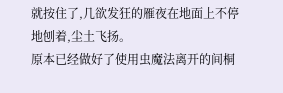就按住了,几欲发狂的雁夜在地面上不停地刨着,尘土飞扬。
原本已经做好了使用虫魔法离开的间桐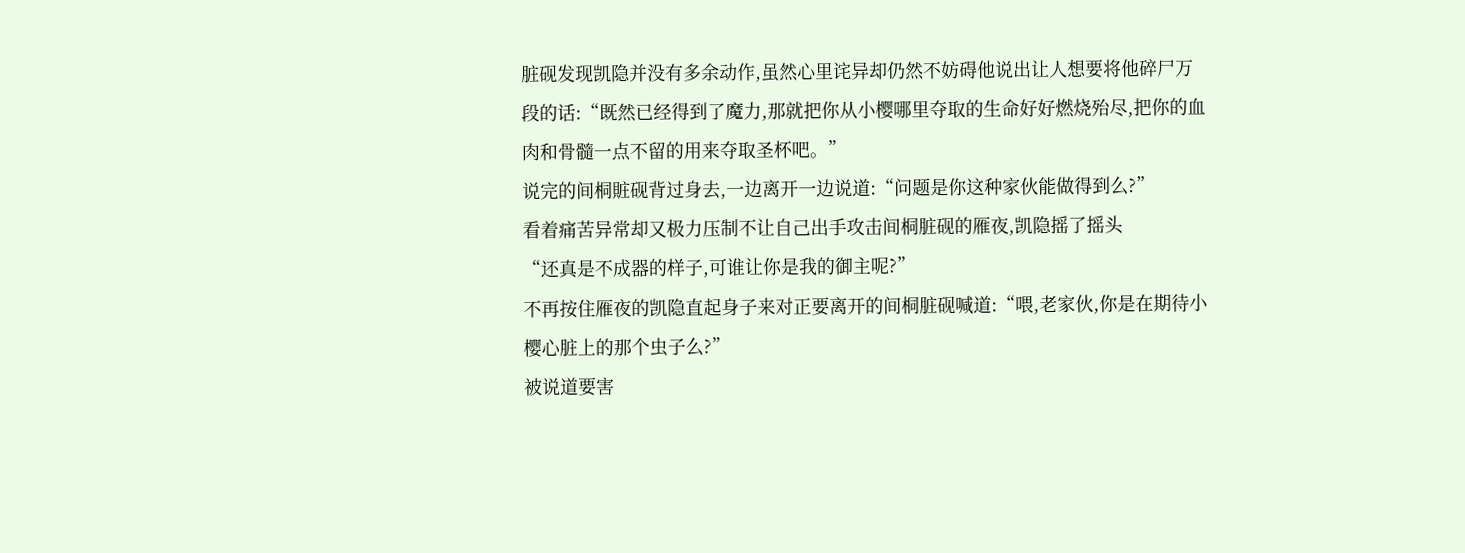脏砚发现凯隐并没有多余动作,虽然心里诧异却仍然不妨碍他说出让人想要将他碎尸万段的话:“既然已经得到了魔力,那就把你从小樱哪里夺取的生命好好燃烧殆尽,把你的血肉和骨髓一点不留的用来夺取圣杯吧。”
说完的间桐賍砚背过身去,一边离开一边说道:“问题是你这种家伙能做得到么?”
看着痛苦异常却又极力压制不让自己出手攻击间桐脏砚的雁夜,凯隐摇了摇头
“还真是不成器的样子,可谁让你是我的御主呢?”
不再按住雁夜的凯隐直起身子来对正要离开的间桐脏砚喊道:“喂,老家伙,你是在期待小樱心脏上的那个虫子么?”
被说道要害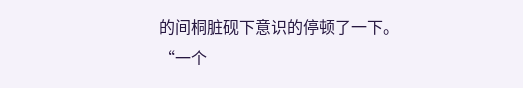的间桐脏砚下意识的停顿了一下。
“一个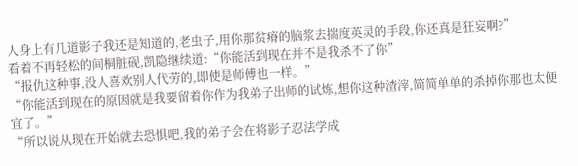人身上有几道影子我还是知道的,老虫子,用你那贫瘠的脑浆去揣度英灵的手段,你还真是狂妄啊?”
看着不再轻松的间桐脏砚,凯隐继续道:“你能活到现在并不是我杀不了你”
“报仇这种事,没人喜欢别人代劳的,即使是师傅也一样。”
“你能活到现在的原因就是我要留着你作为我弟子出师的试炼,想你这种渣滓,简简单单的杀掉你那也太便宜了。”
“所以说从现在开始就去恐惧吧,我的弟子会在将影子忍法学成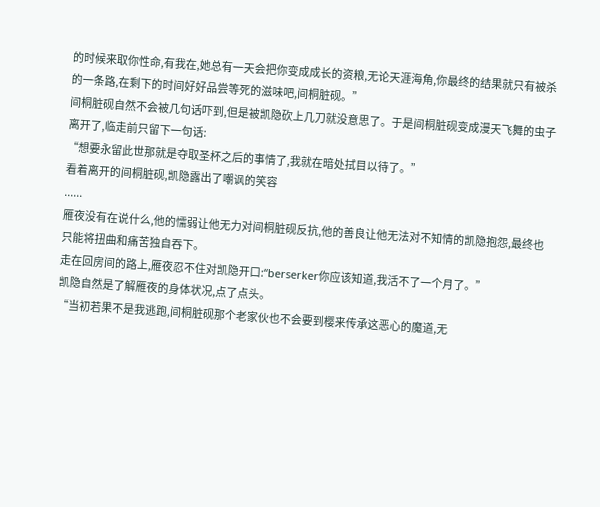的时候来取你性命,有我在,她总有一天会把你变成成长的资粮,无论天涯海角,你最终的结果就只有被杀的一条路,在剩下的时间好好品尝等死的滋味吧,间桐脏砚。”
间桐脏砚自然不会被几句话吓到,但是被凯隐砍上几刀就没意思了。于是间桐脏砚变成漫天飞舞的虫子离开了,临走前只留下一句话:
“想要永留此世那就是夺取圣杯之后的事情了,我就在暗处拭目以待了。”
看着离开的间桐脏砚,凯隐露出了嘲讽的笑容
......
雁夜没有在说什么,他的懦弱让他无力对间桐脏砚反抗,他的善良让他无法对不知情的凯隐抱怨,最终也只能将扭曲和痛苦独自吞下。
走在回房间的路上,雁夜忍不住对凯隐开口:“berserker你应该知道,我活不了一个月了。”
凯隐自然是了解雁夜的身体状况,点了点头。
“当初若果不是我逃跑,间桐脏砚那个老家伙也不会要到樱来传承这恶心的魔道,无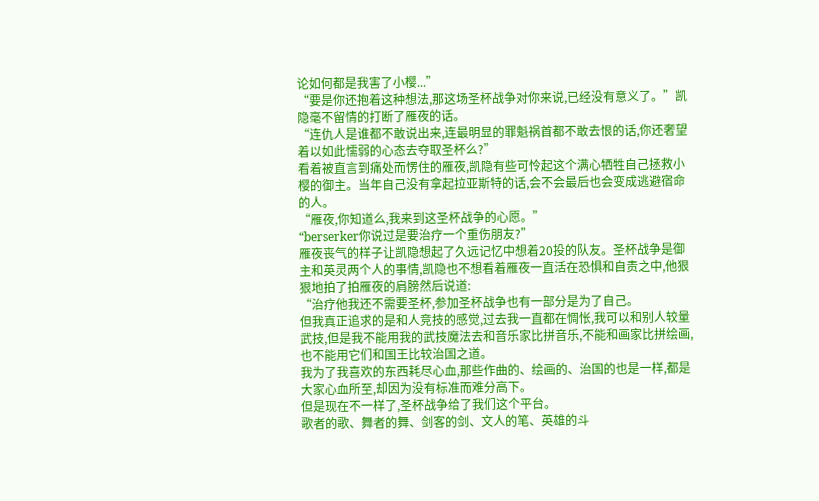论如何都是我害了小樱...”
“要是你还抱着这种想法,那这场圣杯战争对你来说,已经没有意义了。”凯隐毫不留情的打断了雁夜的话。
“连仇人是谁都不敢说出来,连最明显的罪魁祸首都不敢去恨的话,你还奢望着以如此懦弱的心态去夺取圣杯么?”
看着被直言到痛处而愣住的雁夜,凯隐有些可怜起这个满心牺牲自己拯救小樱的御主。当年自己没有拿起拉亚斯特的话,会不会最后也会变成逃避宿命的人。
“雁夜,你知道么,我来到这圣杯战争的心愿。”
“berserker你说过是要治疗一个重伤朋友?”
雁夜丧气的样子让凯隐想起了久远记忆中想着20投的队友。圣杯战争是御主和英灵两个人的事情,凯隐也不想看着雁夜一直活在恐惧和自责之中,他狠狠地拍了拍雁夜的肩膀然后说道:
“治疗他我还不需要圣杯,参加圣杯战争也有一部分是为了自己。
但我真正追求的是和人竞技的感觉,过去我一直都在惆怅,我可以和别人较量武技,但是我不能用我的武技魔法去和音乐家比拼音乐,不能和画家比拼绘画,也不能用它们和国王比较治国之道。
我为了我喜欢的东西耗尽心血,那些作曲的、绘画的、治国的也是一样,都是大家心血所至,却因为没有标准而难分高下。
但是现在不一样了,圣杯战争给了我们这个平台。
歌者的歌、舞者的舞、剑客的剑、文人的笔、英雄的斗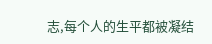志,每个人的生平都被凝结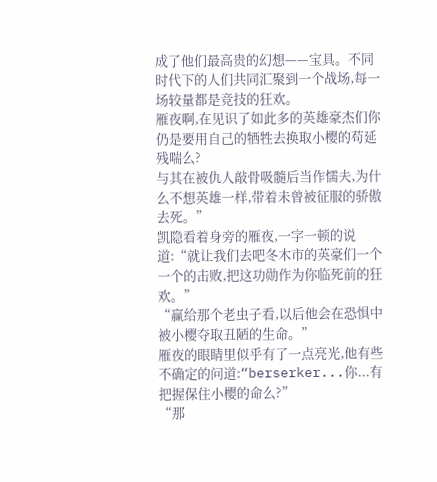成了他们最高贵的幻想——宝具。不同时代下的人们共同汇聚到一个战场,每一场较量都是竞技的狂欢。
雁夜啊,在见识了如此多的英雄豪杰们你仍是要用自己的牺牲去换取小樱的苟延残喘么?
与其在被仇人敲骨吸髓后当作懦夫,为什么不想英雄一样,带着未曾被征服的骄傲去死。”
凯隐看着身旁的雁夜,一字一顿的说道:“就让我们去吧冬木市的英豪们一个一个的击败,把这功勋作为你临死前的狂欢。”
“赢给那个老虫子看,以后他会在恐惧中被小樱夺取丑陋的生命。”
雁夜的眼睛里似乎有了一点亮光,他有些不确定的问道:“berserker...你...有把握保住小樱的命么?”
“那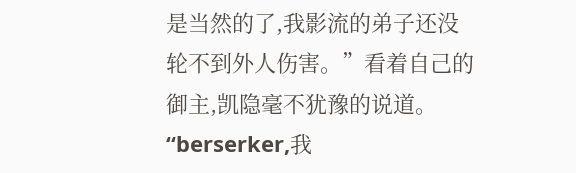是当然的了,我影流的弟子还没轮不到外人伤害。”看着自己的御主,凯隐毫不犹豫的说道。
“berserker,我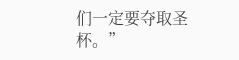们一定要夺取圣杯。”